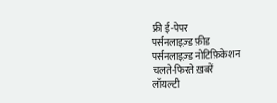फ्री ई-पेपर
पर्सनलाइज़्ड फ़ीड
पर्सनलाइज़्ड नोटिफ़िकेशन
चलते-फिरते ख़बरें
लॉयल्टी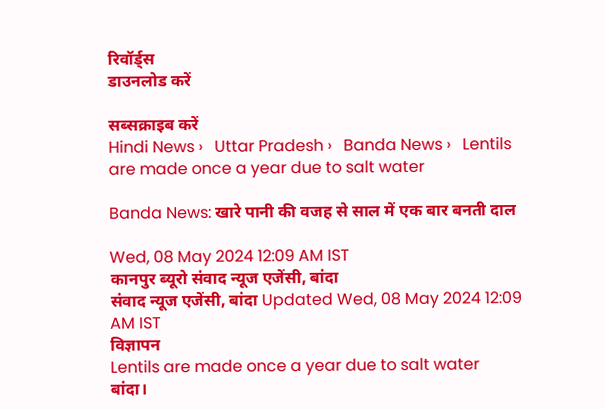रिवॉर्ड्स
डाउनलोड करें

सब्सक्राइब करें
Hindi News ›   Uttar Pradesh ›   Banda News ›   Lentils are made once a year due to salt water

Banda News: खारे पानी की वजह से साल में एक बार बनती दाल

Wed, 08 May 2024 12:09 AM IST
कानपुर ब्यूरो संवाद न्यूज एजेंसी, बांदा
संवाद न्यूज एजेंसी, बांदा Updated Wed, 08 May 2024 12:09 AM IST
विज्ञापन
Lentils are made once a year due to salt water
बांदा।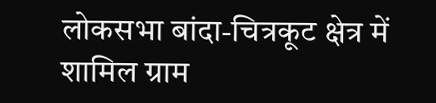लोकसभा बांदा-चित्रकूट क्षेत्र में शामिल ग्राम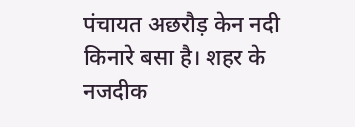पंचायत अछरौड़ केन नदी किनारे बसा है। शहर के नजदीक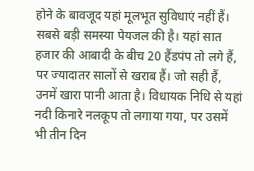होने के बावजूद यहां मूलभूत सुविधाएं नहीं हैं। सबसे बड़ी समस्या पेयजल की है। यहां सात हजार की आबादी के बीच 20 हैंडपंप तो लगे हैं, पर ज्यादातर सालों से खराब हैं। जो सही हैं, उनमें खारा पानी आता है। विधायक निधि से यहां नदी किनारे नलकूप तो लगाया गया, पर उसमें भी तीन दिन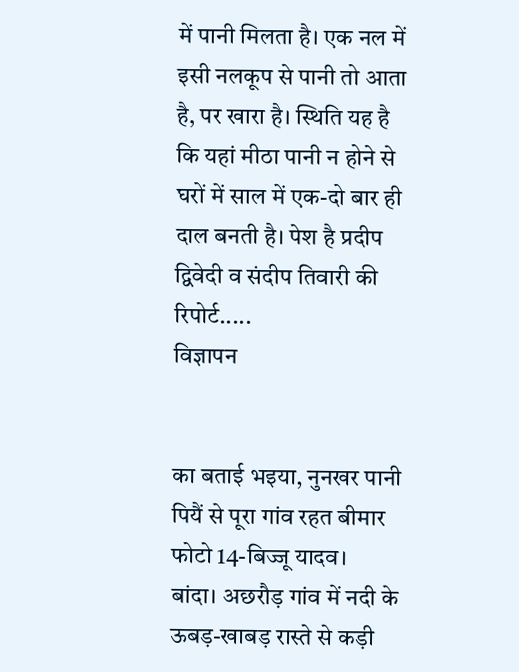में पानी मिलता है। एक नल में इसी नलकूप से पानी तो आता है, पर खारा है। स्थिति यह है कि यहां मीठा पानी न होने से घरों में साल में एक-दो बार ही दाल बनती है। पेश है प्रदीप द्विवेदी व संदीप तिवारी की रिपोर्ट.....
विज्ञापन


का बताई भइया, नुनखर पानी पियैं से पूरा गांव रहत बीमार
फोटो 14-बिज्जू यादव।
बांदा। अछरौड़ गांव में नदी के ऊबड़-खाबड़ रास्ते से कड़ी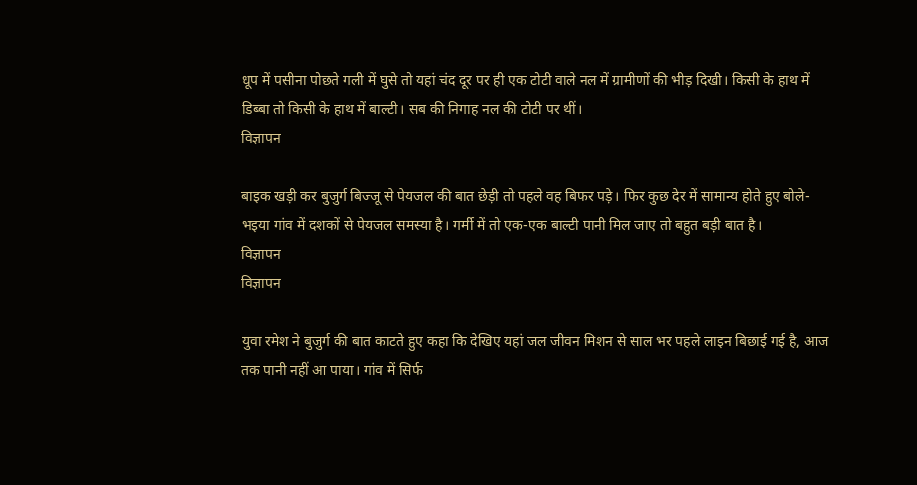धूप में पसीना पोछते गली में घुसे तो यहां चंद दूर पर ही एक टोटी वाले नल में ग्रामीणों की भीड़ दिखी। किसी के हाथ में डिब्बा तो किसी के हाथ में बाल्टी। सब की निगाह नल की टोटी पर थीं।
विज्ञापन

बाइक खड़ी कर बुजुर्ग बिज्जू से पेयजल की बात छेड़ी तो पहले वह बिफर पड़े। फिर कुछ देर में सामान्य होते हुए बोले-भइया गांव में दशकों से पेयजल समस्या है। गर्मी में तो एक-एक बाल्टी पानी मिल जाए तो बहुत बड़ी बात है।
विज्ञापन
विज्ञापन

युवा रमेश ने बुजुर्ग की बात काटते हुए कहा कि देखिए यहां जल जीवन मिशन से साल भर पहले लाइन बिछाई गई है, आज तक पानी नहीं आ पाया। गांव में सिर्फ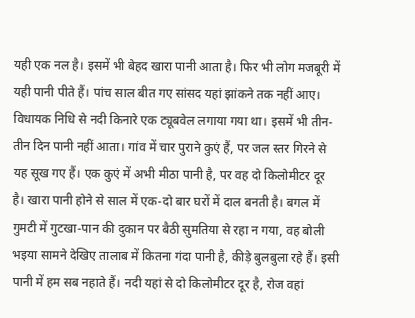यही एक नल है। इसमें भी बेहद खारा पानी आता है। फिर भी लोग मजबूरी में यही पानी पीते हैं। पांच साल बीत गए सांसद यहां झांकने तक नहीं आए। विधायक निधि से नदी किनारे एक ट्यूबवेल लगाया गया था। इसमें भी तीन-तीन दिन पानी नहीं आता। गांव में चार पुराने कुएं हैं, पर जल स्तर गिरने से यह सूख गए हैं। एक कुएं में अभी मीठा पानी है, पर वह दो किलोमीटर दूर है। खारा पानी होने से साल में एक-दो बार घरों में दाल बनती है। बगल में गुमटी में गुटखा-पान की दुकान पर बैठी सुमतिया से रहा न गया, वह बोली भइया सामने देखिए तालाब में कितना गंदा पानी है, कीड़े बुलबुला रहे हैं। इसी पानी में हम सब नहाते हैं। नदी यहां से दो किलोमीटर दूर है, रोज वहां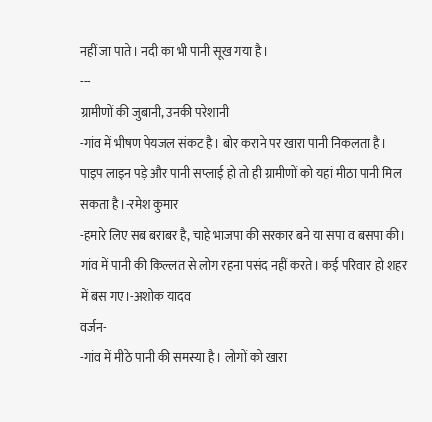नहीं जा पाते। नदी का भी पानी सूख गया है।
---
ग्रामीणों की जुबानी, उनकी परेशानी
-गांव में भीषण पेयजल संकट है। बोर कराने पर खारा पानी निकलता है। पाइप लाइन पड़े और पानी सप्लाई हो तो ही ग्रामीणों को यहां मीठा पानी मिल सकता है।-रमेश कुमार
-हमारे लिए सब बराबर है, चाहे भाजपा की सरकार बने या सपा व बसपा की। गांव में पानी की किल्लत से लोग रहना पसंद नहीं करते। कई परिवार हो शहर में बस गए।-अशोक यादव
वर्जन-
-गांव में मीठे पानी की समस्या है। लोगों को खारा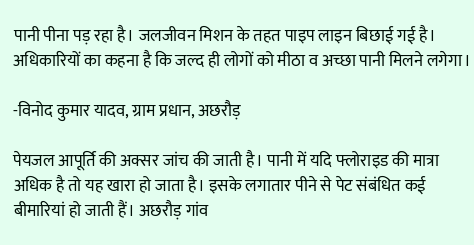पानी पीना पड़ रहा है। जलजीवन मिशन के तहत पाइप लाइन बिछाई गई है। अधिकारियों का कहना है कि जल्द ही लोगों को मीठा व अच्छा पानी मिलने लगेगा।

-विनोद कुमार यादव, ग्राम प्रधान, अछरौड़

पेयजल आपूर्ति की अक्सर जांच की जाती है। पानी में यदि फ्लोराइड की मात्रा अधिक है तो यह खारा हो जाता है। इसके लगातार पीने से पेट संबंधित कई बीमारियां हो जाती हैं। अछरौड़ गांव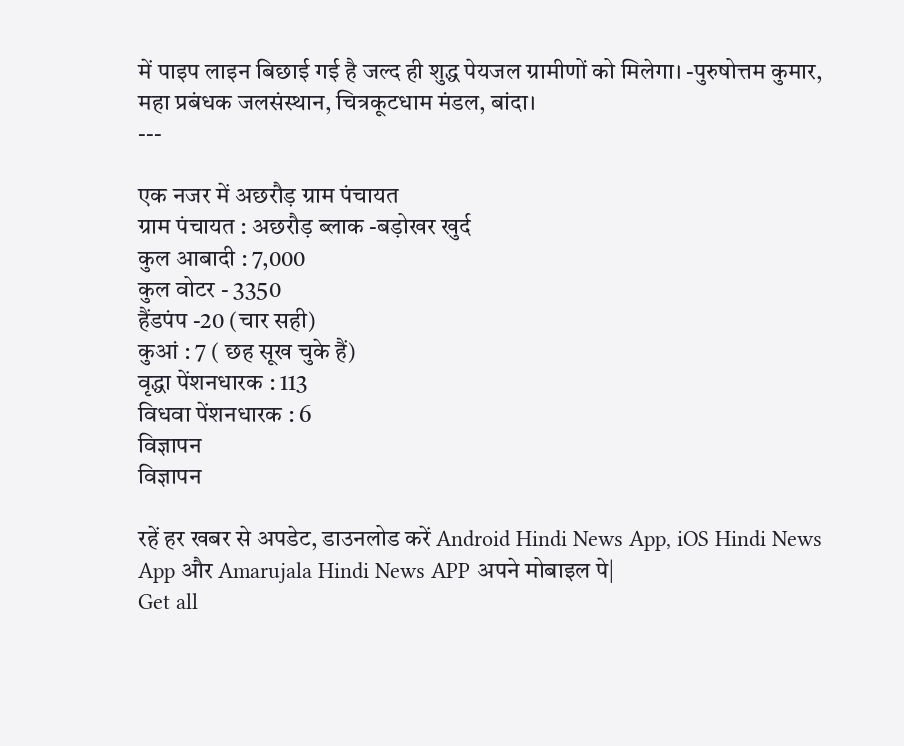में पाइप लाइन बिछाई गई है जल्द ही शुद्ध पेयजल ग्रामीणों को मिलेगा। -पुरुषोत्तम कुमार, महा प्रबंधक जलसंस्थान, चित्रकूटधाम मंडल, बांदा।
---

एक नजर में अछरौड़ ग्राम पंचायत
ग्राम पंचायत : अछरौड़ ब्लाक -बड़ोखर खुर्द
कुल आबादी : 7,000
कुल वोटर - 3350
हैंडपंप -20 (चार सही)
कुआं : 7 ( छह सूख चुके हैं)
वृद्धा पेंशनधारक : 113
विधवा पेंशनधारक : 6
विज्ञापन
विज्ञापन

रहें हर खबर से अपडेट, डाउनलोड करें Android Hindi News App, iOS Hindi News App और Amarujala Hindi News APP अपने मोबाइल पे|
Get all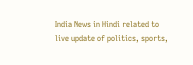India News in Hindi related to live update of politics, sports,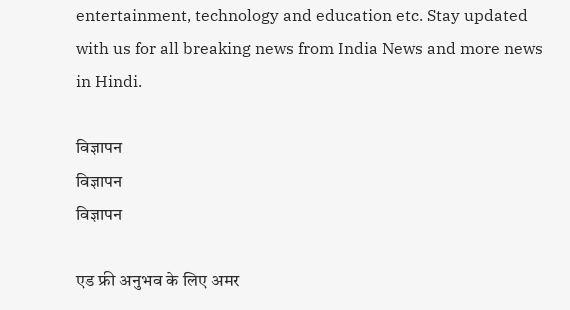entertainment, technology and education etc. Stay updated with us for all breaking news from India News and more news in Hindi.

विज्ञापन
विज्ञापन
विज्ञापन

एड फ्री अनुभव के लिए अमर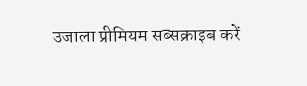उजाला प्रीमियम सब्सक्राइब करें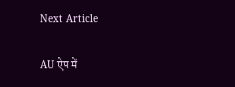Next Article

AU ऐप में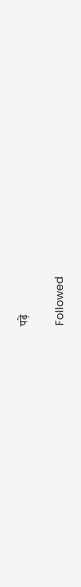पढ़ें

Followed